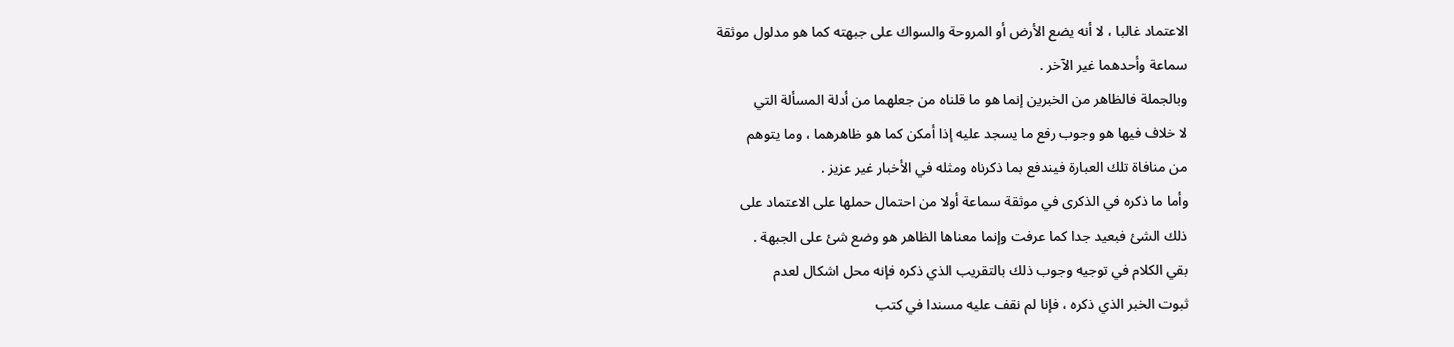الاعتماد غالبا ، لا أنه يضع الأرض أو المروحة والسواك على جبهته كما هو مدلول موثقة
سماعة وأحدهما غير الآخر .
وبالجملة فالظاهر من الخبرين إنما هو ما قلناه من جعلهما من أدلة المسألة التي
لا خلاف فيها هو وجوب رفع ما يسجد عليه إذا أمكن كما هو ظاهرهما ، وما يتوهم
من منافاة تلك العبارة فيندفع بما ذكرناه ومثله في الأخبار غير عزيز .
وأما ما ذكره في الذكرى في موثقة سماعة أولا من احتمال حملها على الاعتماد على
ذلك الشئ فبعيد جدا كما عرفت وإنما معناها الظاهر هو وضع شئ على الجبهة .
بقي الكلام في توجيه وجوب ذلك بالتقريب الذي ذكره فإنه محل اشكال لعدم
ثبوت الخبر الذي ذكره ، فإنا لم نقف عليه مسندا في كتب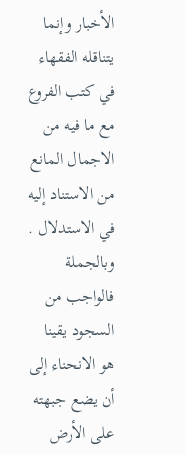الأخبار وإنما يتناقله الفقهاء
في كتب الفروع مع ما فيه من الاجمال المانع من الاستناد إليه في الاستدلال .
وبالجملة فالواجب من السجود يقينا هو الانحناء إلى أن يضع جبهته على الأرض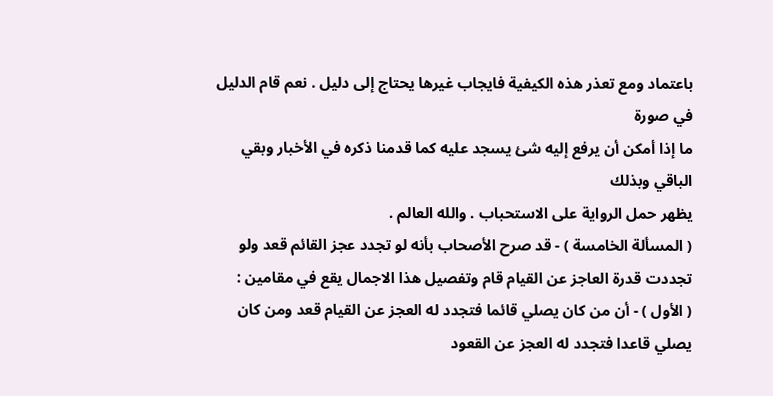باعتماد ومع تعذر هذه الكيفية فايجاب غيرها يحتاج إلى دليل . نعم قام الدليل في صورة
ما إذا أمكن أن يرفع إليه شئ يسجد عليه كما قدمنا ذكره في الأخبار وبقي الباقي وبذلك
يظهر حمل الرواية على الاستحباب . والله العالم .
( المسألة الخامسة ) - قد صرح الأصحاب بأنه لو تجدد عجز القائم قعد ولو
تجددت قدرة العاجز عن القيام قام وتفصيل هذا الاجمال يقع في مقامين :
( الأول ) - أن من كان يصلي قائما فتجدد له العجز عن القيام قعد ومن كان
يصلي قاعدا فتجدد له العجز عن القعود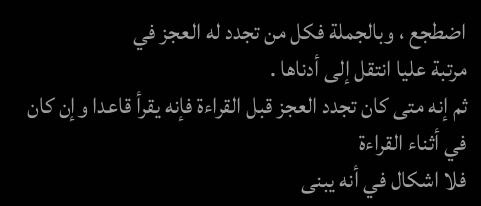اضطجع ، وبالجملة فكل من تجدد له العجز في
مرتبة عليا انتقل إلى أدناها .
ثم إنه متى كان تجدد العجز قبل القراءة فإنه يقرأ قاعدا وإن كان في أثناء القراءة
فلا اشكال في أنه يبنى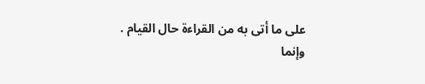على ما أتى به من القراءة حال القيام .
وإنما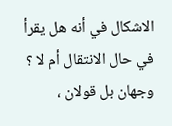الاشكال في أنه هل يقرأ في حال الانتقال أم لا ؟ وجهان بل قولان ،